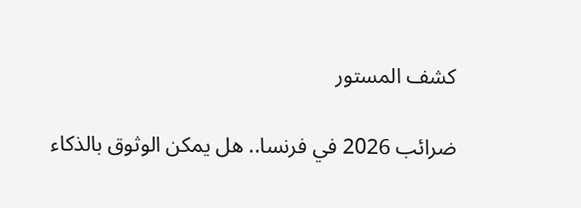كشف المستور

ضرائب 2026 في فرنسا.. هل يمكن الوثوق بالذكاء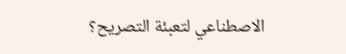الاصطناعي لتعبئة التصريح؟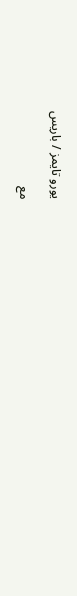يورو تايمز / باريس

مع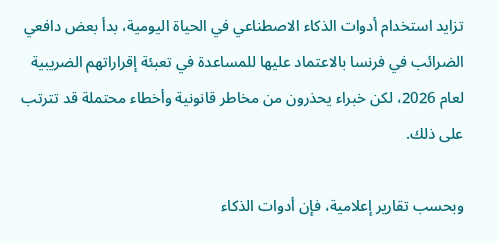تزايد استخدام أدوات الذكاء الاصطناعي في الحياة اليومية، بدأ بعض دافعي الضرائب في فرنسا بالاعتماد عليها للمساعدة في تعبئة إقراراتهم الضريبية لعام 2026، لكن خبراء يحذرون من مخاطر قانونية وأخطاء محتملة قد تترتب على ذلك.

وبحسب تقارير إعلامية، فإن أدوات الذكاء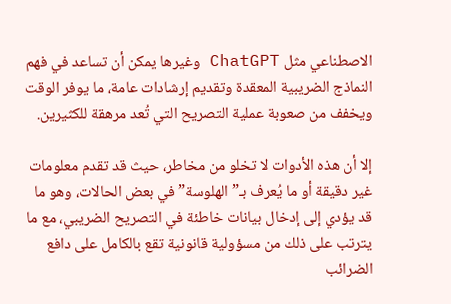الاصطناعي مثل ChatGPT وغيرها يمكن أن تساعد في فهم النماذج الضريبية المعقدة وتقديم إرشادات عامة، ما يوفر الوقت ويخفف من صعوبة عملية التصريح التي تُعد مرهقة للكثيرين.

إلا أن هذه الأدوات لا تخلو من مخاطر، حيث قد تقدم معلومات غير دقيقة أو ما يُعرف بـ”الهلوسة” في بعض الحالات، وهو ما قد يؤدي إلى إدخال بيانات خاطئة في التصريح الضريبي، مع ما يترتب على ذلك من مسؤولية قانونية تقع بالكامل على دافع الضرائب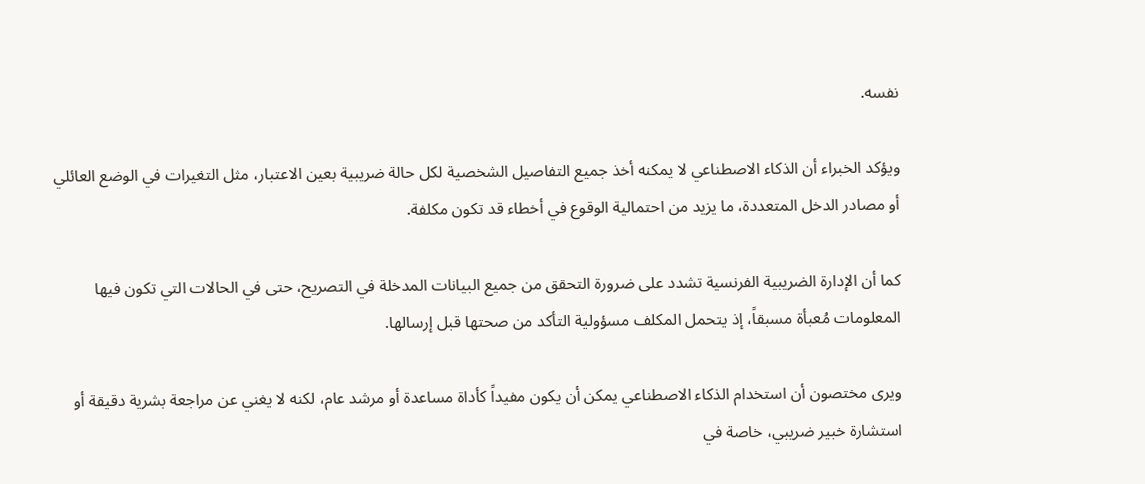نفسه.

ويؤكد الخبراء أن الذكاء الاصطناعي لا يمكنه أخذ جميع التفاصيل الشخصية لكل حالة ضريبية بعين الاعتبار، مثل التغيرات في الوضع العائلي أو مصادر الدخل المتعددة، ما يزيد من احتمالية الوقوع في أخطاء قد تكون مكلفة.

كما أن الإدارة الضريبية الفرنسية تشدد على ضرورة التحقق من جميع البيانات المدخلة في التصريح، حتى في الحالات التي تكون فيها المعلومات مُعبأة مسبقاً، إذ يتحمل المكلف مسؤولية التأكد من صحتها قبل إرسالها.

ويرى مختصون أن استخدام الذكاء الاصطناعي يمكن أن يكون مفيداً كأداة مساعدة أو مرشد عام، لكنه لا يغني عن مراجعة بشرية دقيقة أو استشارة خبير ضريبي، خاصة في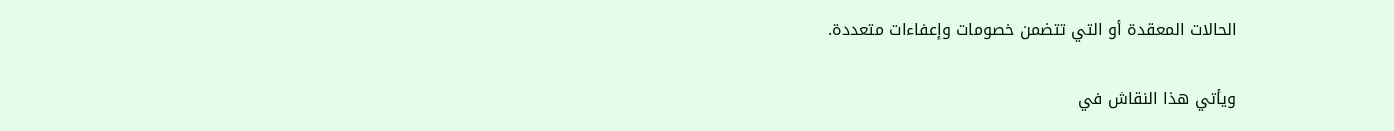الحالات المعقدة أو التي تتضمن خصومات وإعفاءات متعددة.

ويأتي هذا النقاش في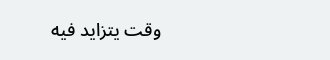وقت يتزايد فيه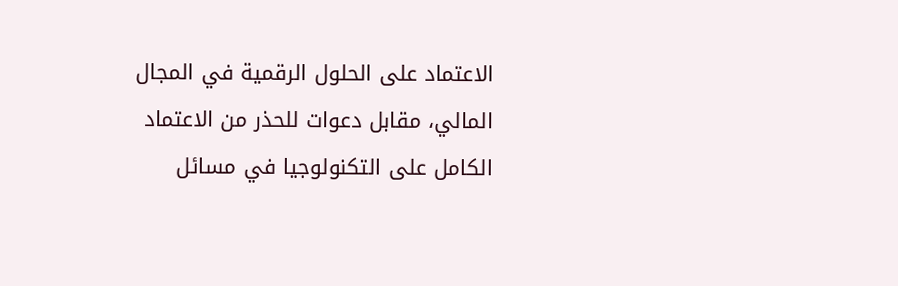الاعتماد على الحلول الرقمية في المجال المالي، مقابل دعوات للحذر من الاعتماد الكامل على التكنولوجيا في مسائل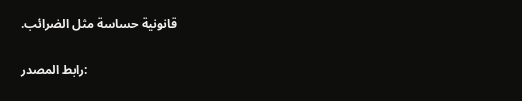قانونية حساسة مثل الضرائب.

رابط المصدر: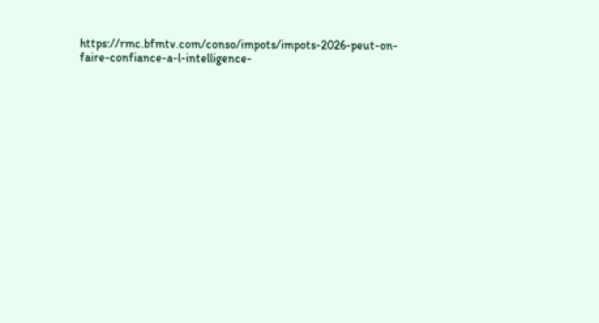https://rmc.bfmtv.com/conso/impots/impots-2026-peut-on-faire-confiance-a-l-intelligence-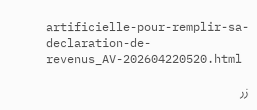artificielle-pour-remplir-sa-declaration-de-revenus_AV-202604220520.html

زر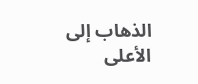الذهاب إلى الأعلى